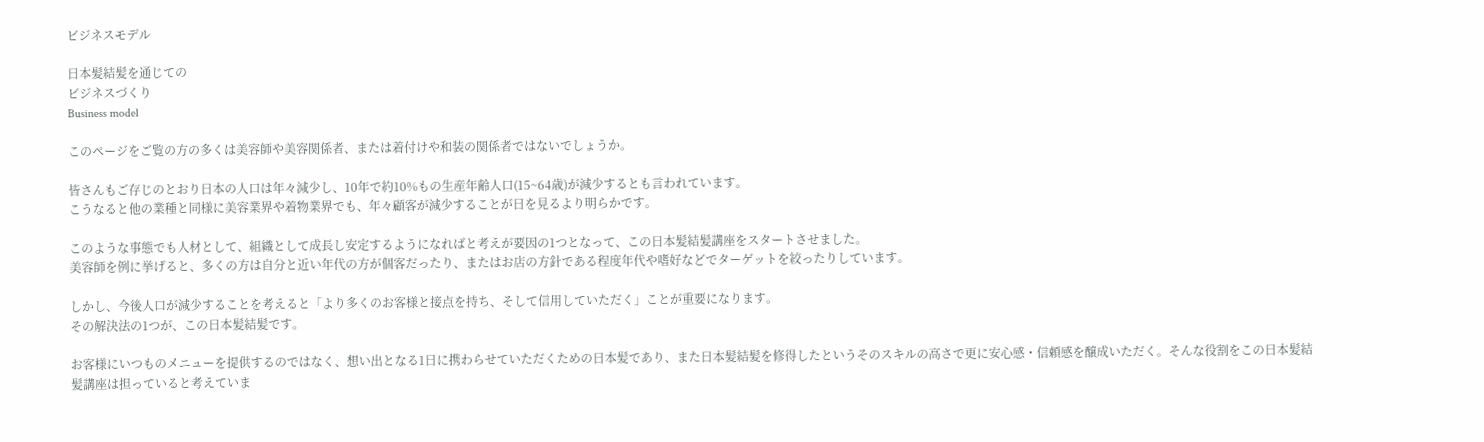ビジネスモデル

日本髪結髪を通じての
ビジネスづくり
Business model

このページをご覧の方の多くは美容師や美容関係者、または着付けや和装の関係者ではないでしょうか。

皆さんもご存じのとおり日本の人口は年々減少し、10年で約10%もの生産年齢人口(15~64歳)が減少するとも言われています。
こうなると他の業種と同様に美容業界や着物業界でも、年々顧客が減少することが日を見るより明らかです。

このような事態でも人材として、組織として成長し安定するようになればと考えが要因の1つとなって、この日本髪結髪講座をスタートさせました。
美容師を例に挙げると、多くの方は自分と近い年代の方が個客だったり、またはお店の方針である程度年代や嗜好などでターゲットを絞ったりしています。

しかし、今後人口が減少することを考えると「より多くのお客様と接点を持ち、そして信用していただく」ことが重要になります。
その解決法の1つが、この日本髪結髪です。

お客様にいつものメニューを提供するのではなく、想い出となる1日に携わらせていただくための日本髪であり、また日本髪結髪を修得したというそのスキルの高さで更に安心感・信頼感を醸成いただく。そんな役割をこの日本髪結髪講座は担っていると考えていま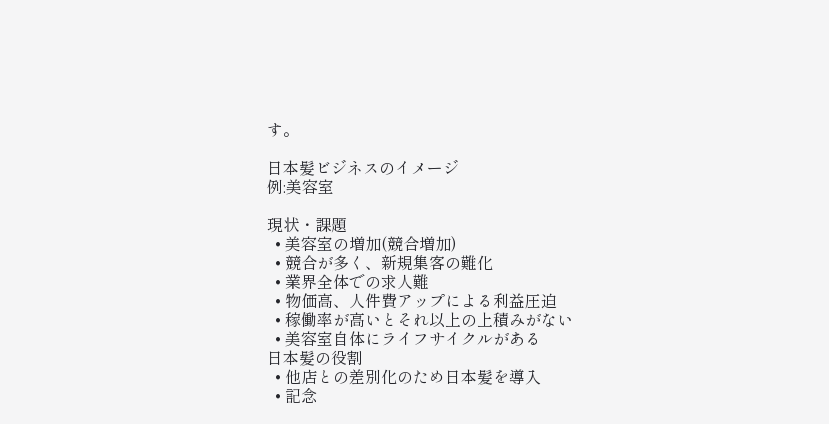す。

日本髪ビジネスのイメージ
例:美容室

現状・課題
  • 美容室の増加(競合増加)
  • 競合が多く、新規集客の難化
  • 業界全体での求人難
  • 物価高、人件費アップによる利益圧迫
  • 稼働率が高いとそれ以上の上積みがない
  • 美容室自体にライフサイクルがある
日本髪の役割
  • 他店との差別化のため日本髪を導入
  • 記念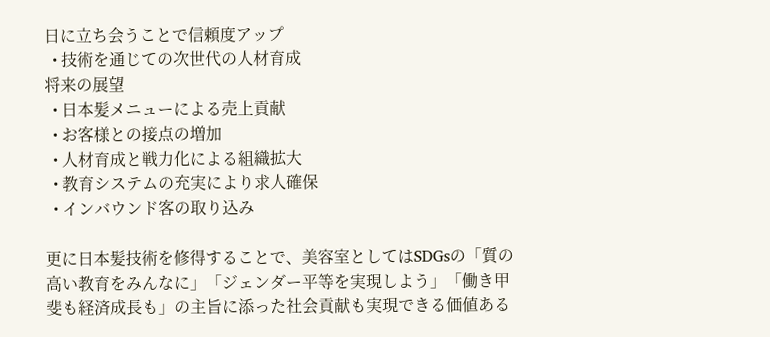日に立ち会うことで信頼度アップ
  • 技術を通じての次世代の人材育成
将来の展望
  • 日本髪メニューによる売上貢献
  • お客様との接点の増加
  • 人材育成と戦力化による組織拡大
  • 教育システムの充実により求人確保
  • インバウンド客の取り込み

更に日本髪技術を修得することで、美容室としてはSDGsの「質の高い教育をみんなに」「ジェンダー平等を実現しよう」「働き甲斐も経済成長も」の主旨に添った社会貢献も実現できる価値ある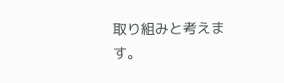取り組みと考えます。